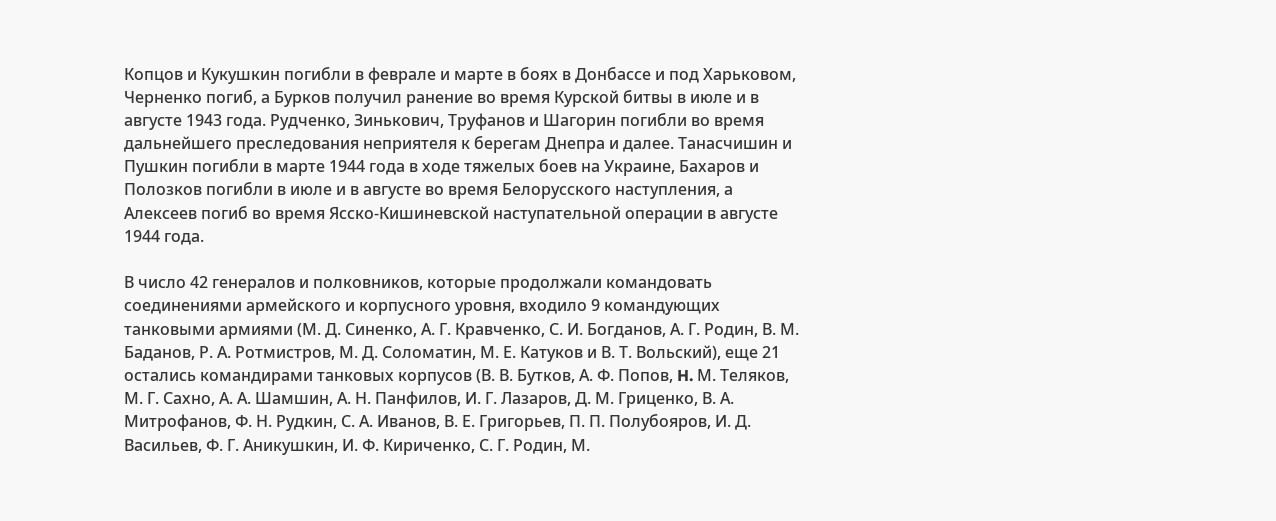Копцов и Кукушкин погибли в феврале и марте в боях в Донбассе и под Харьковом, Черненко погиб, а Бурков получил ранение во время Курской битвы в июле и в августе 1943 года. Рудченко, Зинькович, Труфанов и Шагорин погибли во время дальнейшего преследования неприятеля к берегам Днепра и далее. Танасчишин и Пушкин погибли в марте 1944 года в ходе тяжелых боев на Украине, Бахаров и Полозков погибли в июле и в августе во время Белорусского наступления, а Алексеев погиб во время Ясско-Кишиневской наступательной операции в августе 1944 года.

В число 42 генералов и полковников, которые продолжали командовать соединениями армейского и корпусного уровня, входило 9 командующих танковыми армиями (М. Д. Синенко, А. Г. Кравченко, С. И. Богданов, А. Г. Родин, В. М. Баданов, Р. А. Ротмистров, М. Д. Соломатин, М. Е. Катуков и В. Т. Вольский), еще 21 остались командирами танковых корпусов (В. В. Бутков, А. Ф. Попов, H. М. Теляков, М. Г. Сахно, А. А. Шамшин, А. Н. Панфилов, И. Г. Лазаров, Д. М. Гриценко, В. А. Митрофанов, Ф. Н. Рудкин, С. А. Иванов, В. Е. Григорьев, П. П. Полубояров, И. Д. Васильев, Ф. Г. Аникушкин, И. Ф. Кириченко, С. Г. Родин, М.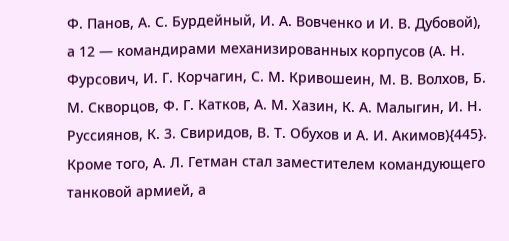Ф. Панов, А. С. Бурдейный, И. А. Вовченко и И. В. Дубовой), а 12 — командирами механизированных корпусов (А. Н. Фурсович, И. Г. Корчагин, С. М. Кривошеин, М. В. Волхов, Б. М. Скворцов, Ф. Г. Катков, А. М. Хазин, К. А. Малыгин, И. Н. Руссиянов, К. 3. Свиридов, В. Т. Обухов и А. И. Акимов){445}. Кроме того, А. Л. Гетман стал заместителем командующего танковой армией, а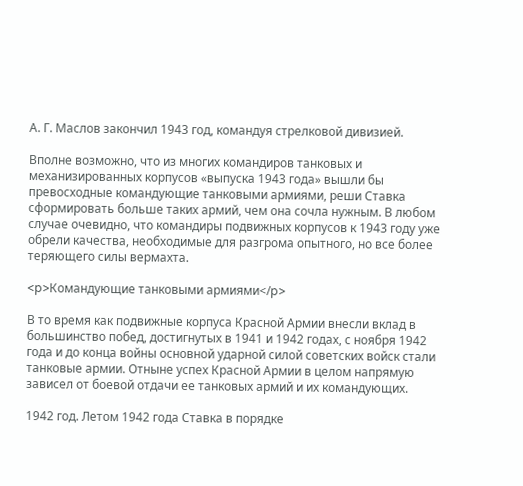А. Г. Маслов закончил 1943 год, командуя стрелковой дивизией.

Вполне возможно, что из многих командиров танковых и механизированных корпусов «выпуска 1943 года» вышли бы превосходные командующие танковыми армиями, реши Ставка сформировать больше таких армий, чем она сочла нужным. В любом случае очевидно, что командиры подвижных корпусов к 1943 году уже обрели качества, необходимые для разгрома опытного, но все более теряющего силы вермахта.

<p>Командующие танковыми армиями</p>

В то время как подвижные корпуса Красной Армии внесли вклад в большинство побед, достигнутых в 1941 и 1942 годах, с ноября 1942 года и до конца войны основной ударной силой советских войск стали танковые армии. Отныне успех Красной Армии в целом напрямую зависел от боевой отдачи ее танковых армий и их командующих.

1942 год. Летом 1942 года Ставка в порядке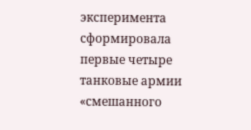эксперимента сформировала первые четыре танковые армии «смешанного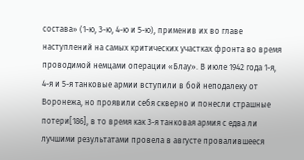состава» (1-ю, 3-ю, 4-ю и 5-ю), применив их во главе наступлений на самых критических участках фронта во время проводимой немцами операции «Блау». В июле 1942 года 1-я, 4-я и 5-я танковые армии вступили в бой неподалеку от Воронежа, но проявили себя скверно и понесли страшные потери[186], в то время как 3-я танковая армия с едва ли лучшими результатами провела в августе провалившееся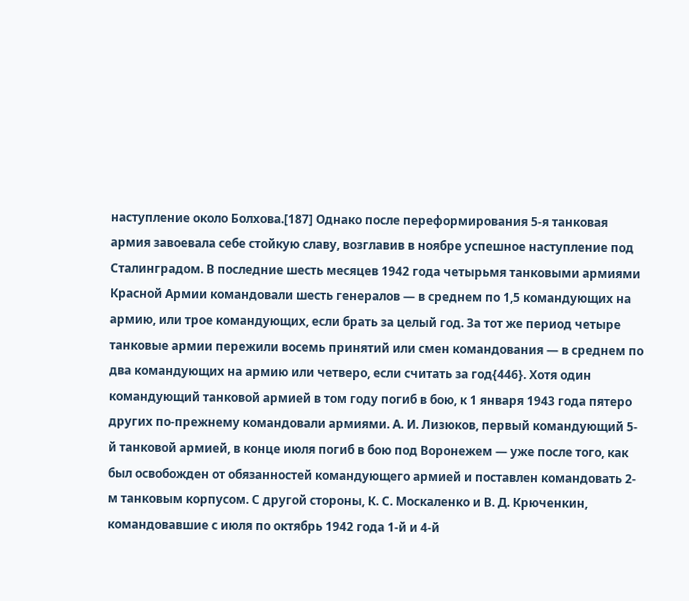наступление около Болхова.[187] Однако после переформирования 5-я танковая армия завоевала себе стойкую славу, возглавив в ноябре успешное наступление под Сталинградом. В последние шесть месяцев 1942 года четырьмя танковыми армиями Красной Армии командовали шесть генералов — в среднем по 1,5 командующих на армию, или трое командующих, если брать за целый год. За тот же период четыре танковые армии пережили восемь принятий или смен командования — в среднем по два командующих на армию или четверо, если считать за год{446}. Хотя один командующий танковой армией в том году погиб в бою, к 1 января 1943 года пятеро других по-прежнему командовали армиями. А. И. Лизюков, первый командующий 5-й танковой армией, в конце июля погиб в бою под Воронежем — уже после того, как был освобожден от обязанностей командующего армией и поставлен командовать 2-м танковым корпусом. С другой стороны, К. С. Москаленко и В. Д. Крюченкин, командовавшие с июля по октябрь 1942 года 1-й и 4-й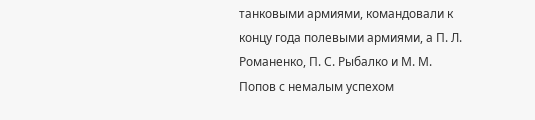танковыми армиями, командовали к концу года полевыми армиями, а П. Л. Романенко, П. С. Рыбалко и М. М. Попов с немалым успехом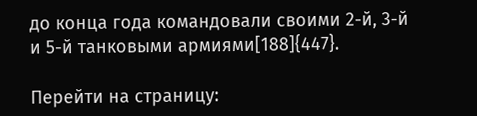до конца года командовали своими 2-й, 3-й и 5-й танковыми армиями[188]{447}.

Перейти на страницу: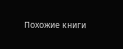Похожие книги